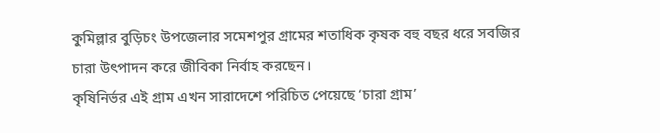কুমিল্লার বুড়িচং উপজেলার সমেশপুর গ্রামের শতাধিক কৃষক বহু বছর ধরে সবজির চারা উৎপাদন করে জীবিকা নির্বাহ করছেন।
কৃষিনির্ভর এই গ্রাম এখন সারাদেশে পরিচিত পেয়েছে ‘চারা গ্রাম’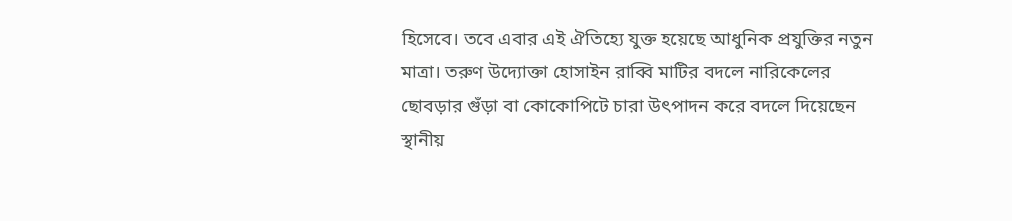হিসেবে। তবে এবার এই ঐতিহ্যে যুক্ত হয়েছে আধুনিক প্রযুক্তির নতুন মাত্রা। তরুণ উদ্যোক্তা হোসাইন রাব্বি মাটির বদলে নারিকেলের ছোবড়ার গুঁড়া বা কোকোপিটে চারা উৎপাদন করে বদলে দিয়েছেন স্থানীয়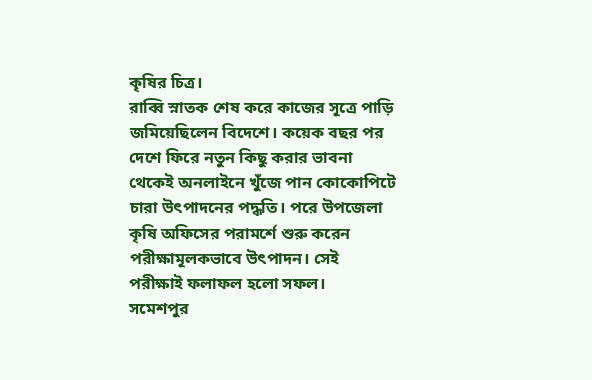কৃষির চিত্র।
রাব্বি স্নাতক শেষ করে কাজের সূত্রে পাড়ি জমিয়েছিলেন বিদেশে। কয়েক বছর পর দেশে ফিরে নতুন কিছু করার ভাবনা থেকেই অনলাইনে খুঁজে পান কোকোপিটে চারা উৎপাদনের পদ্ধতি। পরে উপজেলা কৃষি অফিসের পরামর্শে শুরু করেন পরীক্ষামূলকভাবে উৎপাদন। সেই পরীক্ষাই ফলাফল হলো সফল।
সমেশপুর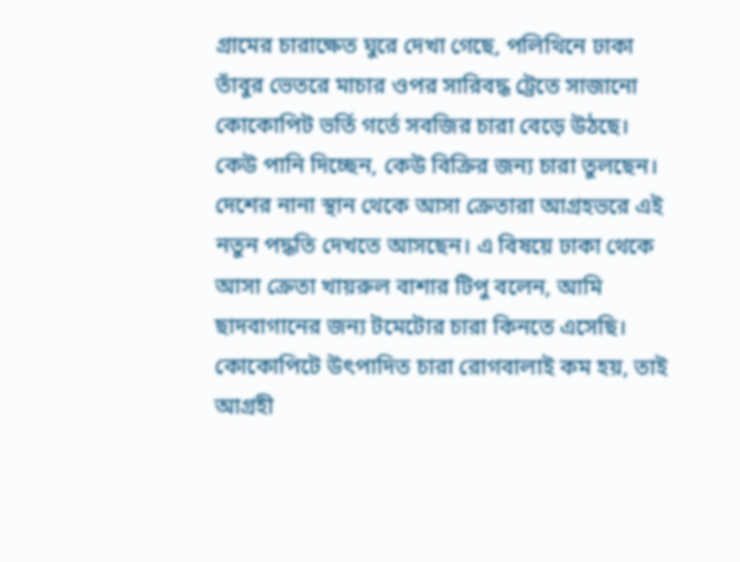গ্রামের চারাক্ষেত ঘুরে দেখা গেছে, পলিথিনে ঢাকা তাঁবুর ভেতরে মাচার ওপর সারিবদ্ধ ট্রেতে সাজানো কোকোপিট ভর্তি গর্তে সবজির চারা বেড়ে উঠছে। কেউ পানি দিচ্ছেন, কেউ বিক্রির জন্য চারা তুলছেন। দেশের নানা স্থান থেকে আসা ক্রেতারা আগ্রহভরে এই নতুন পদ্ধতি দেখতে আসছেন। এ বিষয়ে ঢাকা থেকে আসা ক্রেতা খায়রুল বাশার টিপু বলেন, আমি ছাদবাগানের জন্য টমেটোর চারা কিনতে এসেছি। কোকোপিটে উৎপাদিত চারা রোগবালাই কম হয়, তাই আগ্রহী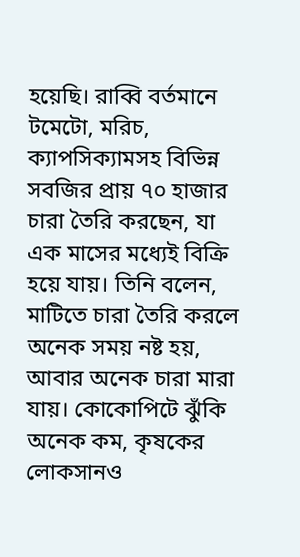হয়েছি। রাব্বি বর্তমানে টমেটো, মরিচ, ক্যাপসিক্যামসহ বিভিন্ন সবজির প্রায় ৭০ হাজার চারা তৈরি করছেন, যা এক মাসের মধ্যেই বিক্রি হয়ে যায়। তিনি বলেন, মাটিতে চারা তৈরি করলে অনেক সময় নষ্ট হয়, আবার অনেক চারা মারা যায়। কোকোপিটে ঝুঁকি অনেক কম, কৃষকের লোকসানও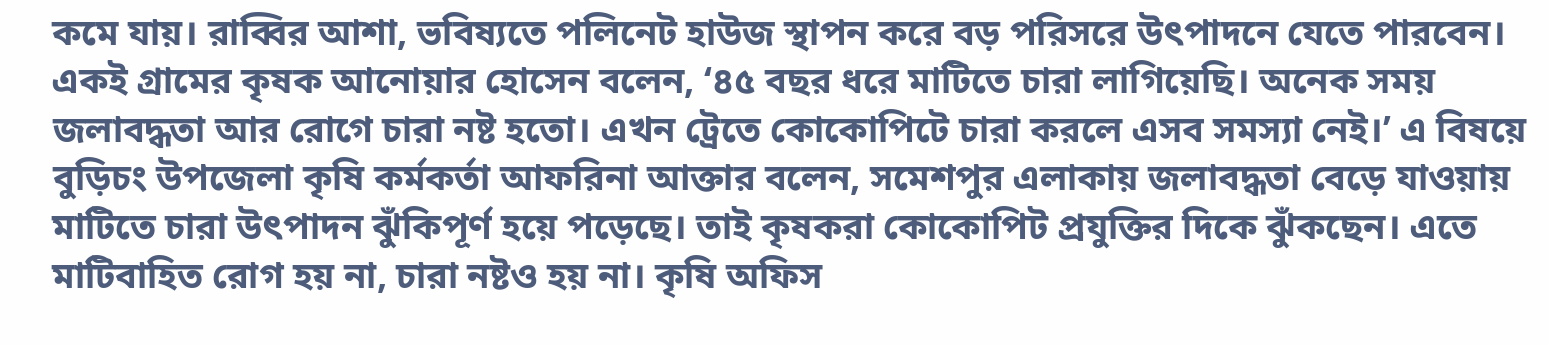কমে যায়। রাব্বির আশা, ভবিষ্যতে পলিনেট হাউজ স্থাপন করে বড় পরিসরে উৎপাদনে যেতে পারবেন। একই গ্রামের কৃষক আনোয়ার হোসেন বলেন, ‘৪৫ বছর ধরে মাটিতে চারা লাগিয়েছি। অনেক সময় জলাবদ্ধতা আর রোগে চারা নষ্ট হতো। এখন ট্রেতে কোকোপিটে চারা করলে এসব সমস্যা নেই।’ এ বিষয়ে বুড়িচং উপজেলা কৃষি কর্মকর্তা আফরিনা আক্তার বলেন, সমেশপুর এলাকায় জলাবদ্ধতা বেড়ে যাওয়ায় মাটিতে চারা উৎপাদন ঝুঁকিপূর্ণ হয়ে পড়েছে। তাই কৃষকরা কোকোপিট প্রযুক্তির দিকে ঝুঁকছেন। এতে মাটিবাহিত রোগ হয় না, চারা নষ্টও হয় না। কৃষি অফিস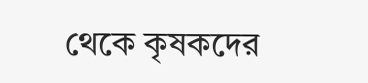থেকে কৃষকদের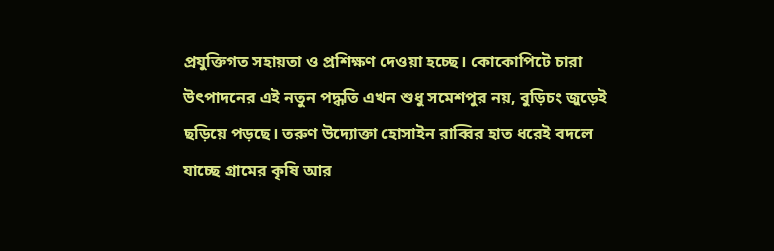প্রযুক্তিগত সহায়তা ও প্রশিক্ষণ দেওয়া হচ্ছে। কোকোপিটে চারা উৎপাদনের এই নতুন পদ্ধতি এখন শুধু সমেশপুর নয়, বুড়িচং জুড়েই ছড়িয়ে পড়ছে। তরুণ উদ্যোক্তা হোসাইন রাব্বির হাত ধরেই বদলে যাচ্ছে গ্রামের কৃষি আর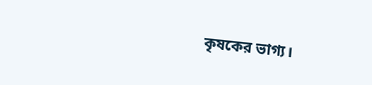কৃষকের ভাগ্য।